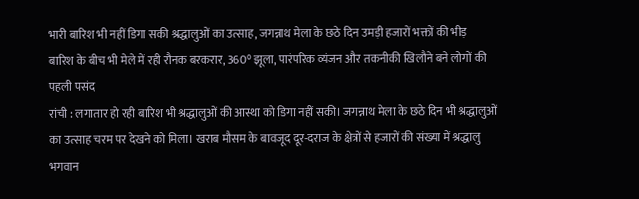भारी बारिश भी नहीं डिगा सकी श्रद्धालुओं का उत्साह, जगन्नाथ मेला के छठे दिन उमड़ी हजारों भक्तों की भीड़
बारिश के बीच भी मेले में रही रौनक बरकरार, 360° झूला, पारंपरिक व्यंजन और तकनीकी खिलौने बने लोगों की पहली पसंद
रांची : लगातार हो रही बारिश भी श्रद्धालुओं की आस्था को डिगा नहीं सकी। जगन्नाथ मेला के छठे दिन भी श्रद्धालुओं का उत्साह चरम पर देखने को मिला। खराब मौसम के बावजूद दूर-दराज के क्षेत्रों से हजारों की संख्या में श्रद्धालु भगवान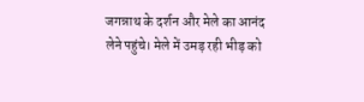जगन्नाथ के दर्शन और मेले का आनंद लेने पहुंचे। मेले में उमड़ रही भीड़ को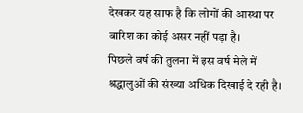देखकर यह साफ है कि लोगों की आस्था पर बारिश का कोई असर नहीं पड़ा है।
पिछले वर्ष की तुलना में इस वर्ष मेले में श्रद्धालुओं की संख्या अधिक दिखाई दे रही है।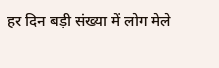हर दिन बड़ी संख्या में लोग मेले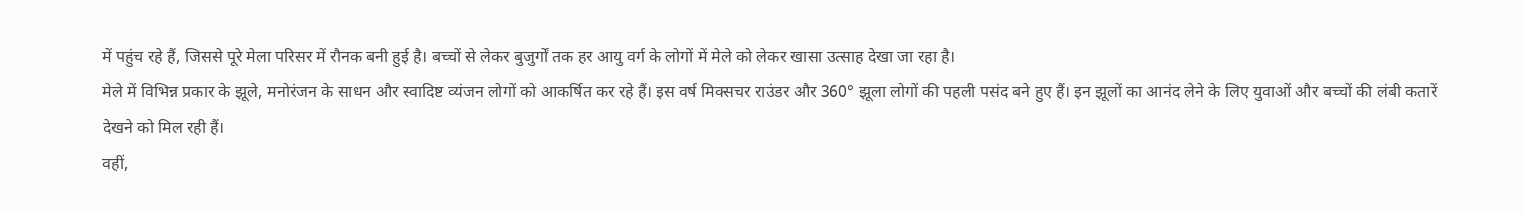में पहुंच रहे हैं, जिससे पूरे मेला परिसर में रौनक बनी हुई है। बच्चों से लेकर बुजुर्गों तक हर आयु वर्ग के लोगों में मेले को लेकर खासा उत्साह देखा जा रहा है।
मेले में विभिन्न प्रकार के झूले, मनोरंजन के साधन और स्वादिष्ट व्यंजन लोगों को आकर्षित कर रहे हैं। इस वर्ष मिक्सचर राउंडर और 360° झूला लोगों की पहली पसंद बने हुए हैं। इन झूलों का आनंद लेने के लिए युवाओं और बच्चों की लंबी कतारें देखने को मिल रही हैं।
वहीं,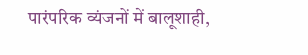पारंपरिक व्यंजनों में बालूशाही,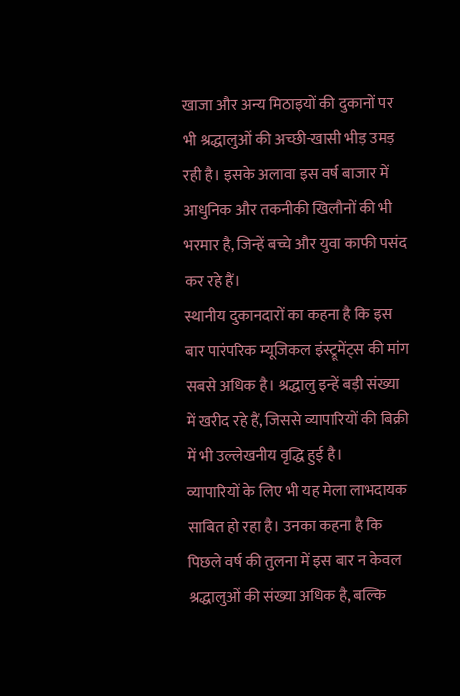खाजा और अन्य मिठाइयों की दुकानों पर भी श्रद्धालुओं की अच्छी-खासी भीड़ उमड़ रही है। इसके अलावा इस वर्ष बाजार में आधुनिक और तकनीकी खिलौनों की भी भरमार है, जिन्हें बच्चे और युवा काफी पसंद कर रहे हैं।
स्थानीय दुकानदारों का कहना है कि इस बार पारंपरिक म्यूजिकल इंस्ट्रूमेंट्स की मांग सबसे अधिक है। श्रद्धालु इन्हें बड़ी संख्या में खरीद रहे हैं, जिससे व्यापारियों की बिक्री में भी उल्लेखनीय वृद्धि हुई है।
व्यापारियों के लिए भी यह मेला लाभदायक साबित हो रहा है। उनका कहना है कि पिछले वर्ष की तुलना में इस बार न केवल श्रद्धालुओं की संख्या अधिक है, बल्कि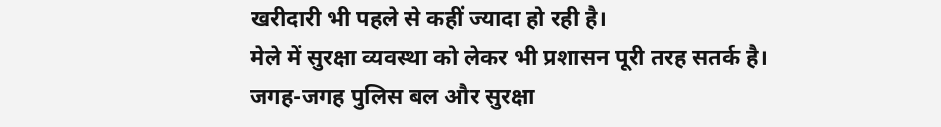खरीदारी भी पहले से कहीं ज्यादा हो रही है।
मेले में सुरक्षा व्यवस्था को लेकर भी प्रशासन पूरी तरह सतर्क है। जगह-जगह पुलिस बल और सुरक्षा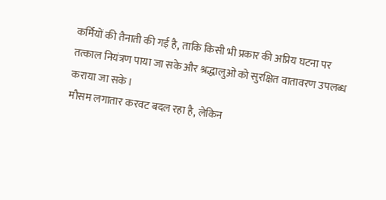कर्मियों की तैनाती की गई है, ताकि किसी भी प्रकार की अप्रिय घटना पर तत्काल नियंत्रण पाया जा सके और श्रद्धालुओं को सुरक्षित वातावरण उपलब्ध कराया जा सके।
मौसम लगातार करवट बदल रहा है, लेकिन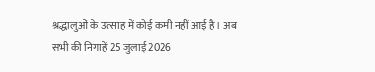श्रद्धालुओं के उत्साह में कोई कमी नहीं आई है। अब सभी की निगाहें 25 जुलाई 2026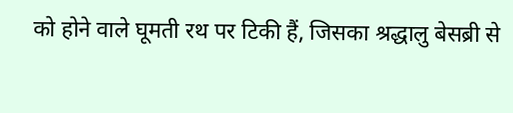को होने वाले घूमती रथ पर टिकी हैं, जिसका श्रद्धालु बेसब्री से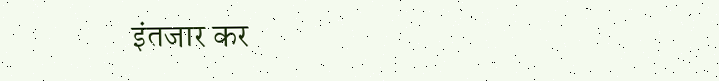इंतजार कर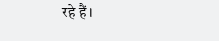रहे हैं।